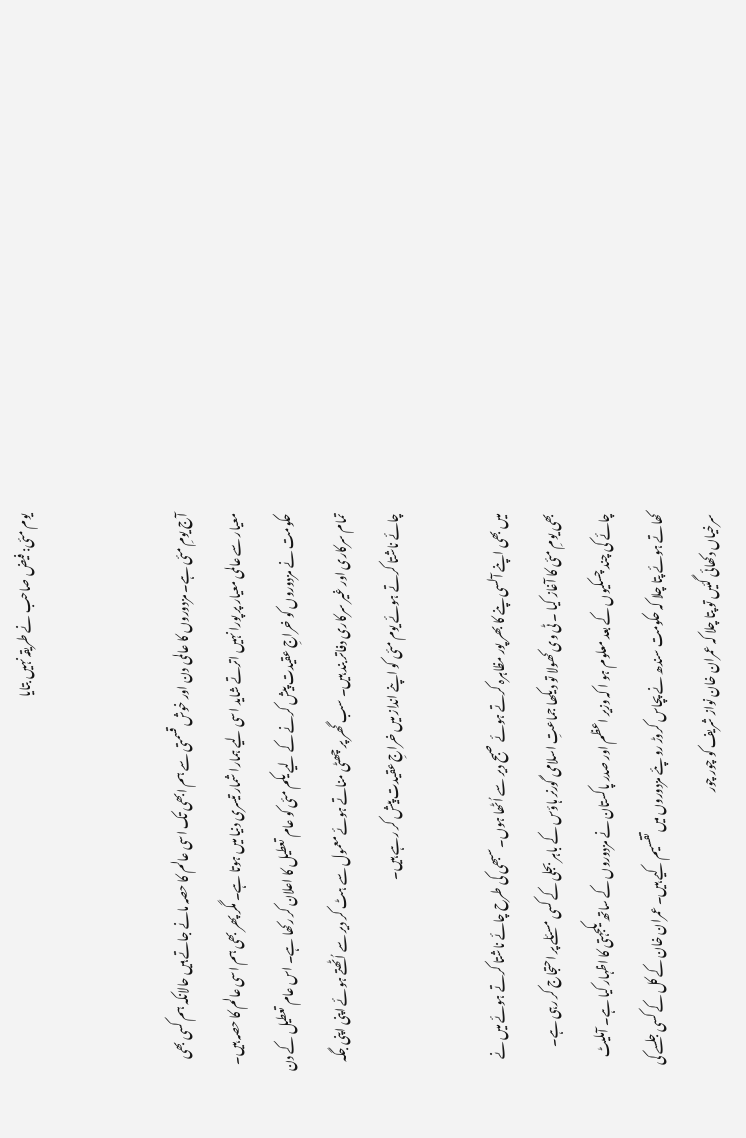یوم مئی: فیض صاحب نے طریقہ نہیں بتایا


آج یومِ مئی ہے۔ مزدوروں کا عالمی دن اور خوش قسمتی سے ہم ابھی تک اسی عالم کا حصہ مانے جاتے ہیں حالانکہ ہم کسی بھی معیار سے عالمی معیار پر پورا نہیں اترتے شاید اسی لیے ہمارا شمار تیسری دنیا میں ہوتا ہے۔ مگر پھر بھی ہم اسی عالم کا حصہ ہیں۔ حکومت نے مزدوروں کو خراجِ عقیدت پیش کرنے کے لیے یکم مئی کو عام تعطیل کا اعلان کر رکھا ہے۔ اس عام تعطیل کے دن تمام سرکاری اور غیر سرکاری دفاتر بند ہیں۔ سب گھر پر چھٹی مناتے ہوئے معمول سے ہٹ کر دیر سے اُٹھتے ہوئے اپنی اپنی جگہ چائے ناشتا کرتے ہوئے یوم مئی کو اپنے انداز میں خراجِ عقیدت پیش کر رہے ہیں۔

میں بھی اپنے آلسی پنے کا بھر پور مظاہرہ کرتے ہوئے صبح دیر سے اُٹھا ہوں۔ سبھی کی طرح چائے ناشتا کرتے ہوئے میں نے بھی یومِ مئی کا آغاز کیا ۔ ٹی وی کھولا تو دیکھا جماعتِ اسلامی گورنر ہاؤس کے باہر بجلی کے کسی مسئلے پر احتجاج کر رہی ہے۔ چائے کی چند چسکیوں کے بعد معلوم ہو ا کہ وزیر اعظم اور صدر پاکستان نے مزدوروں کے ساتھ یکجہتی کا اظہار کیا ہے۔ آملیٹ کھاتے ہوئے پتا چلا کہ حکومت سندھ نے پچاس کروڑ رو پئے مزدوروں میں تقسیم کیے ہیں۔ عمران خان کے کل کے کسی جلسے کی سرخیاں دکھائی گئیں تو پتا چلا کہ عمران خان نواز شریف کو چور چور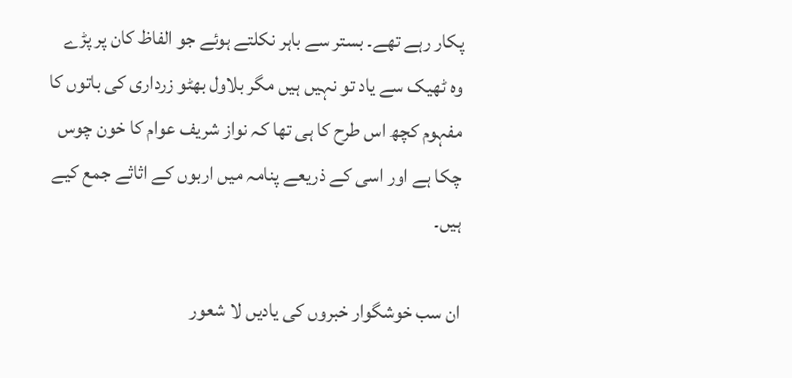پکار رہے تھے۔ بستر سے باہر نکلتے ہوئے جو الفاظ کان پر پڑے وہ ٹھیک سے یاد تو نہیں ہیں مگر بلاول بھٹو زرداری کی باتوں کا مفہوم کچھ اس طرح کا ہی تھا کہ نواز شریف عوام کا خون چوس چکا ہے اور اسی کے ذریعے پنامہ میں اربوں کے اثاثے جمع کیے ہیں۔

ان سب خوشگوار خبروں کی یادیں لا شعور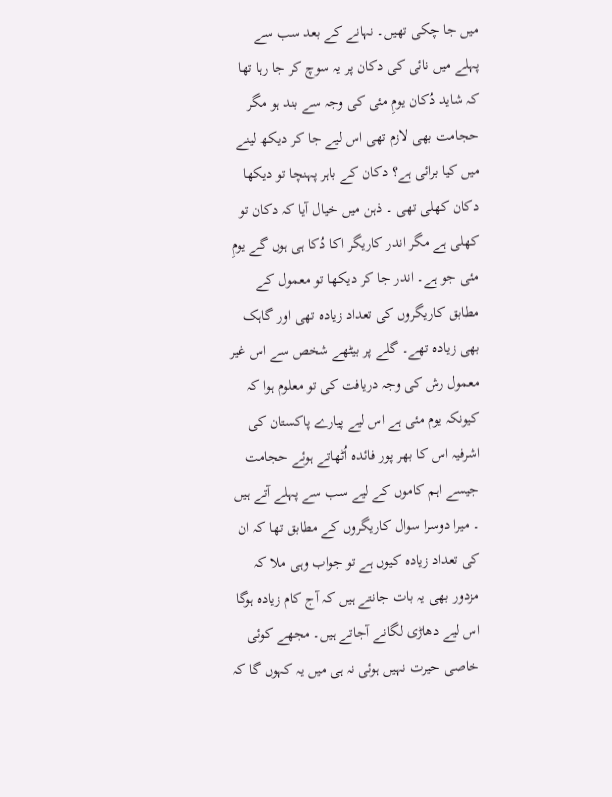میں جا چکی تھیں۔ نہانے کے بعد سب سے پہلے میں نائی کی دکان پر یہ سوچ کر جا رہا تھا کہ شاید دُکان یومِ مئی کی وجہ سے بند ہو مگر حجامت بھی لازم تھی اس لیے جا کر دیکھ لینے میں کیا برائی ہے؟ دکان کے باہر پہنچا تو دیکھا دکان کھلی تھی ۔ ذہن میں خیال آیا کہ دکان تو کھلی ہے مگر اندر کاریگر اکا دُکا ہی ہوں گے یومِ مئی جو ہے۔ اندر جا کر دیکھا تو معمول کے مطابق کاریگروں کی تعداد زیادہ تھی اور گاہک بھی زیادہ تھے۔ گلے پر بیٹھے شخص سے اس غیر معمول رش کی وجہ دریافت کی تو معلوم ہوا کہ کیونکہ یوم مئی ہے اس لیے پیارے پاکستان کی اشرفیہ اس کا بھر پور فائدہ اُٹھاتے ہوئے حجامت جیسے اہم کاموں کے لیے سب سے پہلے آتے ہیں ۔ میرا دوسرا سوال کاریگروں کے مطابق تھا کہ ان کی تعداد زیادہ کیوں ہے تو جواب وہی ملا کہ مزدور بھی یہ بات جانتے ہیں کہ آج کام زیادہ ہوگا اس لیے دھاڑی لگانے آجاتے ہیں۔ مجھے کوئی خاصی حیرت نہیں ہوئی نہ ہی میں یہ کہوں گا کہ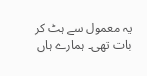یہ معمول سے ہٹ کر بات تھی۔ ہمارے ہاں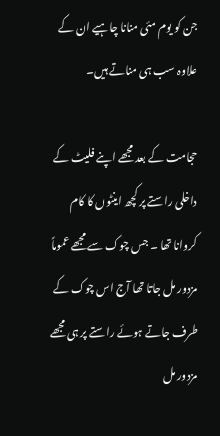جن کو یوم مئی منانا چاہیے ان کے علاوہ سب ہی مناتے ہیں۔

حجامت کے بعد مجھے اپنے فلیٹ کے داخلی راستے پر کچھ اینٹوں کا کام کروانا تھا ۔ جس چوک سے مجھے عموماً مزدور مل جاتا تھا آج اس چوک کے طرف جاتے ہوئے راستے پر ہی مجھے مزدور مل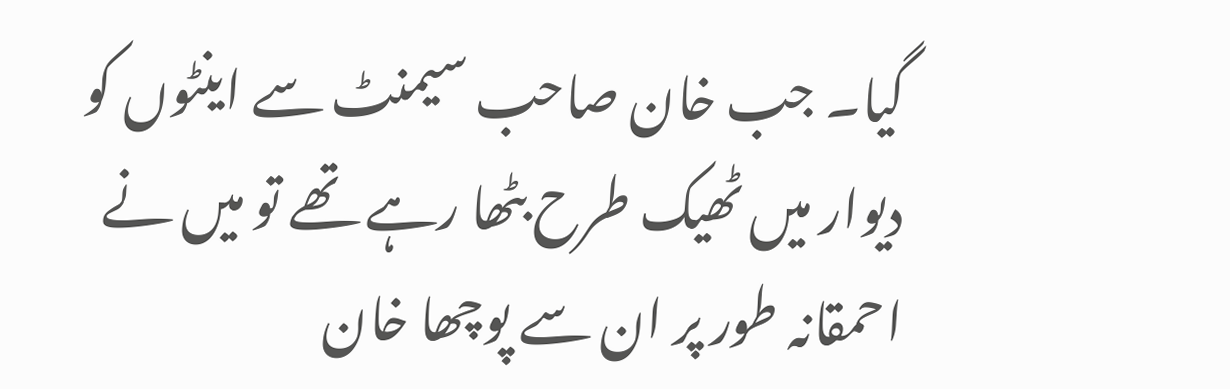گیا۔ جب خان صاحب سیمنٹ سے اینٹوں کو دیوار میں ٹھیک طرح بٹھا رہے تھے تو میں نے احمقانہ طور پر ان سے پوچھا خان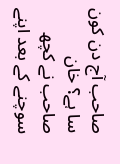صاحب آج دن کون سا ہے؟ خان صاحب نے کچھ سوچنے کے بعد اپنے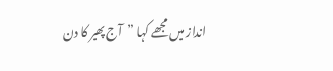انداز میں مجھے کہا ”آج پھیر کا دن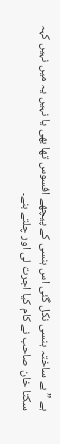ہے ” بے ساختہ ہنسی نکل گئی اس ہنسی کے پیچھے افسوس تھا بھی یا نہیں یہ میں نہیں کہہ سکتا خان صاحب نے کام کیا اجرت لی اور چلتے بنے۔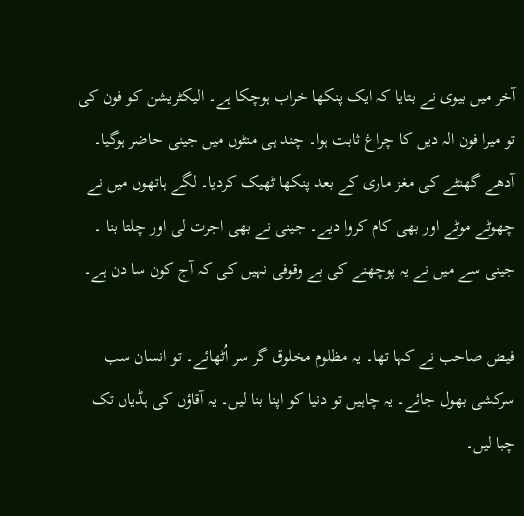آخر میں بیوی نے بتایا کہ ایک پنکھا خراب ہوچکا ہے۔ الیکٹریشن کو فون کی تو میرا فون الہ دیں کا چراغ ثابت ہوا۔ چند ہی منٹوں میں جینی حاضر ہوگیا۔ آدھے گھنٹے کی مغز ماری کے بعد پنکھا ٹھیک کردیا۔ لگے ہاتھوں میں نے چھوٹے موٹے اور بھی کام کروا دیے۔ جینی نے بھی اجرت لی اور چلتا بنا ۔ جینی سے میں نے یہ پوچھنے کی بے وقوفی نہیں کی کہ آج کون سا دن ہے۔

فیض صاحب نے کہا تھا۔ یہ مظلوم مخلوق گر سر اُٹھائے۔ تو انسان سب سرکشی بھول جائے۔ یہ چاہیں تو دنیا کو اپنا بنا لیں۔ یہ آقاؤں کی ہڈیاں تک چبا لیں۔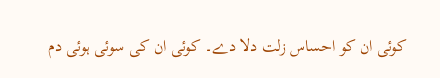کوئی ان کو احساس زلت دلا دے۔ کوئی ان کی سوئی ہوئی دم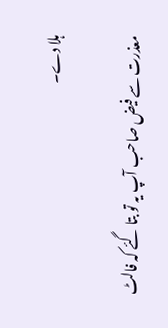ہلا دے۔

معذرت سے فیض صاحب آپ یہ تو بتا گئے کہ فالٹ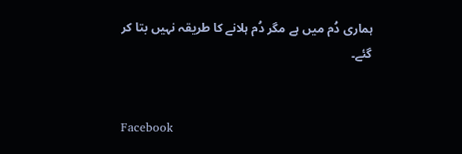ہماری دُم میں ہے مگر دُم ہلانے کا طریقہ نہیں بتا کر گئے۔


Facebook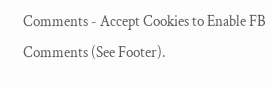Comments - Accept Cookies to Enable FB Comments (See Footer).